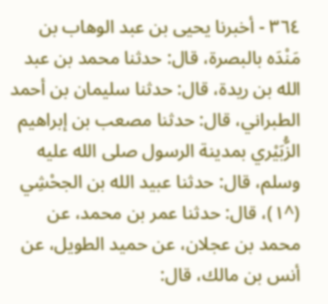٣٦٤ - أخبرنا يحيى بن عبد الوهاب بن مَنْدَه بالبصرة، قال: حدثنا محمد بن عبد الله بن ريدة، قال: حدثنا سليمان بن أحمد الطبراني، قال: حدثنا مصعب بن إبراهيم الزُّبَيْري بمدينة الرسول صلى الله عليه وسلم، قال: حدثنا عبيد الله بن الجحْشِي (^١)، قال: حدثنا عمر بن محمد، عن محمد بن عجلان، عن حميد الطويل، عن أنس بن مالك، قال: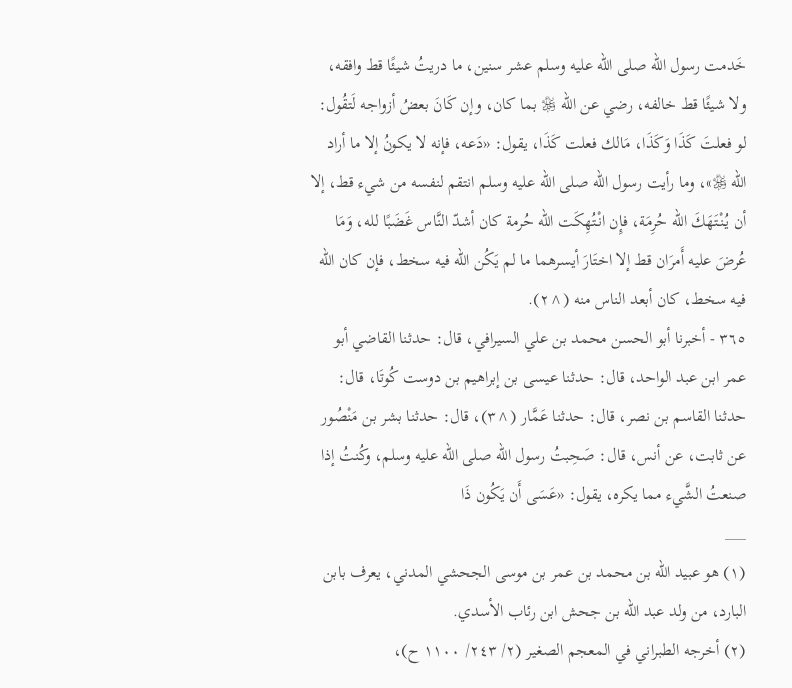خَدمت رسول الله صلى الله عليه وسلم عشر سنين، ما دريتُ شيئًا قط وافقه، ولا شيئًا قط خالفه، رضي عن الله ﷿ بما كان، وإن كَانَ بعضُ أزواجه لَتقُول: لو فعلتَ كَذَا وَكَذَا، مَالك فعلت كَذَا، يقول: «دَعه، فإنه لا يكونُ إلا ما أراد الله ﷿»، وما رأيت رسول الله صلى الله عليه وسلم انتقم لنفسه من شيء قط، إلا أن يُنْتَهَكَ الله حُرِمَة، فإِن انْتُهِكَت الله حُرمة كان أشدّ النَّاس غَضَبًا لله، وَمَا عُرضَ عليه أَمرَان قط إلا اختَارَ أيسرهما ما لم يَكُن الله فيه سخط، فإن كان الله فيه سخط، كان أبعد الناس منه (^٢).
٣٦٥ - أخبرنا أبو الحسن محمد بن علي السيرافي، قال: حدثنا القاضي أبو عمر ابن عبد الواحد، قال: حدثنا عيسى بن إبراهيم بن دوست كُوتَا، قال: حدثنا القاسم بن نصر، قال: حدثنا عَمَّار (^٣)، قال: حدثنا بشر بن مَنْصُور عن ثابت، عن أنس، قال: صَحِبتُ رسول الله صلى الله عليه وسلم، وكُنتُ إذا صنعتُ الشَّيء مما يكره، يقول: «عَسَى أَن يَكُون ذَا
___
(١) هو عبيد الله بن محمد بن عمر بن موسى الجحشي المدني، يعرف بابن البارد، من ولد عبد الله بن جحش ابن رئاب الأسدي.
(٢) أخرجه الطبراني في المعجم الصغير (٢/ ٢٤٣/ ١١٠٠ ح)،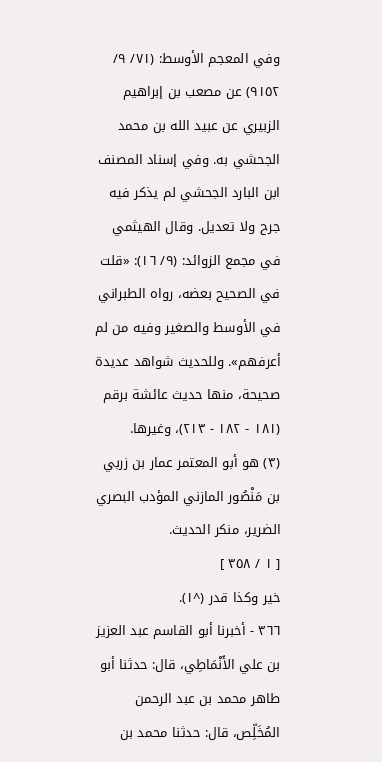وفي المعجم الأوسط: (٧١/ ٩/ ٩١٥٢) عن مصعب بن إبراهيم الزبيري عن عبيد الله بن محمد الجحشي به. وفي إسناد المصنف ابن البارد الجحشي لم يذكر فيه جرح ولا تعديل. وقال الهيثمي في مجمع الزوائد: (٩/ ١٦): «قلت في الصحيح بعضه، رواه الطبراني في الأوسط والصغير وفيه من لم أعرفهم». وللحديث شواهد عديدة صحيحة، منها حديث عائشة برقم (١٨١ - ١٨٢ - ٢١٣)، وغيرها.
(٣) هو أبو المعتمر عمار بن زربي بن مَنْصُور المازني المؤدب البصري الضرير، منكر الحديث.
[ ١ / ٣٥٨ ]
خير وكذا قدر (^١).
٣٦٦ - أخبرنا أبو القاسم عبد العزيز بن علي الأَنْمَاطِي، قال: حدثنا أبو طاهر محمد بن عبد الرحمن المُخَلِّص، قال: حدثنا محمد بن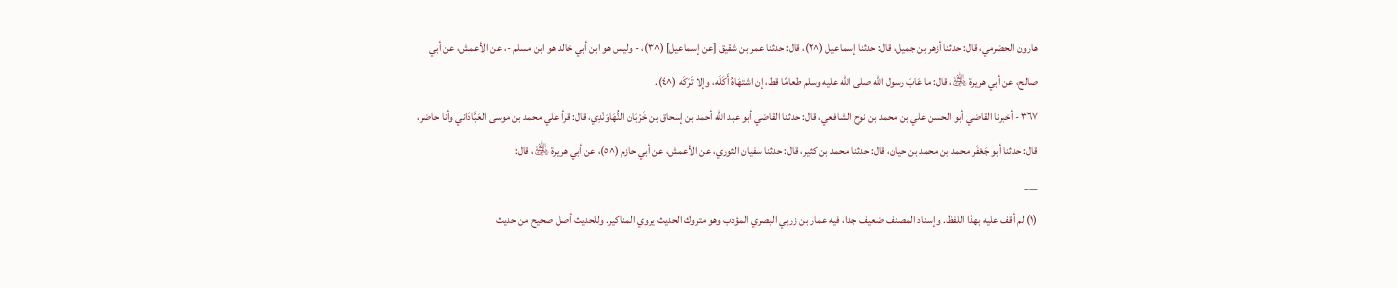هارون الحضرمي، قال: حدثنا أزهر بن جميل، قال: حدثنا إسماعيل (^٢)، قال: حدثنا عمر بن شقيق [عن إسماعيل] (^٣)، - وليس هو ابن أبي خالد هو ابن مسلم -، عن الأعمش، عن أبي صالح، عن أبي هريرة ﵁، قال: ما عَابَ رسول الله صلى الله عليه وسلم طعامًا قط، إن اشتهَاهُ أَكَلَه، وإلا تَرَكَه (^٤).
٣٦٧ - أخبرنا القاضي أبو الحسن علي بن محمد بن نوح الشافعي، قال: حدثنا القاضي أبو عبد الله أحمد بن إسحاق بن خَرْبَان النُّهَاوَنْدِي، قال: قرأ علي محمد بن موسى العَبَّادَاني وأنا حاضر، قال: حدثنا أبو جَعْفَر محمد بن محمد بن حيان، قال: حدثنا محمد بن كثير، قال: حدثنا سفيان الثوري، عن الأعمش، عن أبي حازم (^٥)، عن أبي هريرة ﵁، قال:
___
(١) لم أقف عليه بهذا اللفظ. وإسناد المصنف ضعيف جدا، فيه عمار بن زربي البصري المؤدب وهو متروك الحديث يروي المناكير. وللحديث أصل صحيح من حديث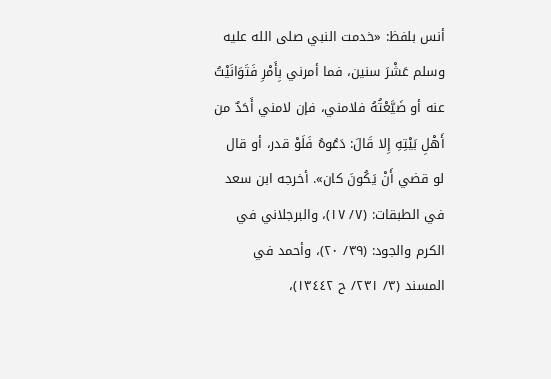أنس بلفظ: «خدمت النبي صلى الله عليه وسلم عَشْرَ سنين، فما أمرني بِأَمْرِ فَتَوَانَيْتُ عنه أو ضَيَّعْتُهُ فلامني، فإن لامني أَحَدٌ من أَهْلِ بَيْتِهِ إِلا قَالَ: دَعُوهُ فَلَوْ قدر، أو قال لو قضي أَنْ يَكُونَ كان». أخرجه ابن سعد في الطبقات: (٧/ ١٧)، والبرجلاني في الكرم والجود: (٣٩/ ٢٠)، وأحمد في المسند (٣/ ٢٣١/ ح ١٣٤٤٢)،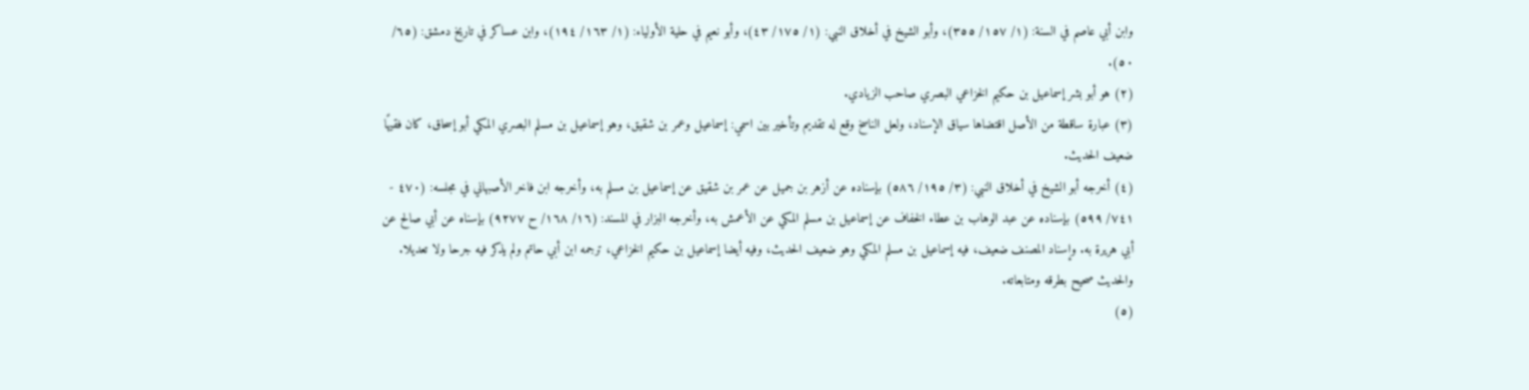وابن أبي عاصم في السنة: (١/ ١٥٧/ ٣٥٥)، وأبو الشيخ في أخلاق النبي: (١/ ١٧٥/ ٤٣)، وأبو نعيم في حلية الأولياء: (١/ ١٦٣/ ١٩٤)، وابن عساكر في تاريخ دمشق: (٦٥/ ٥٠).
(٢) هو أبو بشر إسماعيل بن حكيم الخزاعي البصري صاحب الزيادي.
(٣) عبارة ساقطة من الأصل اقتضاها سياق الإسناد، ولعل الناسخ وقع له تقديم وتأخير بين اسمي: إسماعيل وعمر بن شقيق، وهو إسماعيل بن مسلم البصري المكي أبو إسحاق، كان فقيهًا ضعيف الحديث.
(٤) أخرجه أبو الشيخ في أخلاق النبي: (٣/ ١٩٥/ ٥٨٦) بإسناده عن أزهر بن جميل عن عمر بن شقيق عن إسماعيل بن مسلم به، وأخرجه ابن فاخر الأصبهاني في مجلسه: (٤٧٠ - ٧٤١/ ٥٩٩) بإسناده عن عبد الوهاب بن عطاء الخفاف عن إسماعيل بن مسلم المكي عن الأعمش به، وأخرجه البزار في المسند: (١٦/ ١٦٨/ ح ٩٢٧٧) بإسناه عن أبي صالح عن أبي هريرة به. وإسناد المصنف ضعيف، فيه إسماعيل بن مسلم المكي وهو ضعيف الحديث، وفيه أيضا إسماعيل بن حكيم الخزاعي، ترجمه ابن أبي حاتم ولم يذكر فيه جرحا ولا تعديلا. والحديث صحيح بطرقه ومتابعاته.
(٥)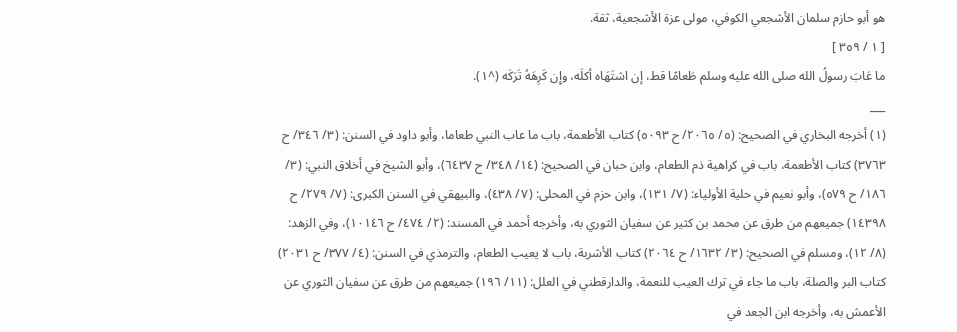هو أبو حازم سلمان الأشجعي الكوفي، مولى عزة الأشجعية، ثقة.
[ ١ / ٣٥٩ ]
ما عَابَ رسولُ الله صلى الله عليه وسلم طَعامًا قط، إن اشتَهَاه أكلَه، وإِن كَرِهَهُ تَرَكَه (^١).
___
(١) أخرجه البخاري في الصحيح: (٥/ ٢٠٦٥/ ح ٥٠٩٣) كتاب الأطعمة، باب ما عاب النبي طعاما، وأبو داود في السنن: (٣/ ٣٤٦/ ح ٣٧٦٣) كتاب الأطعمة، باب في كراهية ذم الطعام، وابن حبان في الصحيح: (١٤/ ٣٤٨/ ح ٦٤٣٧)، وأبو الشيخ في أخلاق النبي: (٣/ ١٨٦/ ح ٥٧٩)، وأبو نعيم في حلية الأولياء: (٧/ ١٣١)، وابن حزم في المحلى: (٧/ ٤٣٨)، والبيهقي في السنن الكبرى: (٧/ ٢٧٩/ ح ١٤٣٩٨) جميعهم من طرق عن محمد بن كثير عن سفيان الثوري به، وأخرجه أحمد في المسند: (٢/ ٤٧٤/ ح ١٠١٤٦)، وفي الزهد: (٨/ ١٢)، ومسلم في الصحيح: (٣/ ١٦٣٢/ ح ٢٠٦٤) كتاب الأشربة، باب لا يعيب الطعام، والترمذي في السنن: (٤/ ٣٧٧/ ح ٢٠٣١) كتاب البر والصلة، باب ما جاء في ترك العيب للنعمة، والدارقطني في العلل: (١١/ ١٩٦) جميعهم من طرق عن سفيان الثوري عن الأعمش به، وأخرجه ابن الجعد في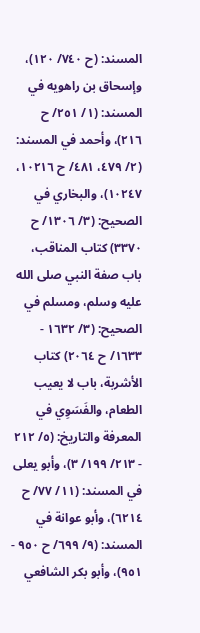المسند: (ح ٧٤٠/ ١٢٠)، وإسحاق بن راهويه في المسند: (١/ ٢٥١/ ح ٢١٦)، وأحمد في المسند: (٢/ ٤٧٩، ٤٨١/ ح ١٠٢١٦، ١٠٢٤٧)، والبخاري في الصحيح: (٣/ ١٣٠٦/ ح ٣٣٧٠) كتاب المناقب، باب صفة النبي صلى الله عليه وسلم، ومسلم في الصحيح: (٣/ ١٦٣٢ - ١٦٣٣/ ح ٢٠٦٤) كتاب الأشربة، باب لا يعيب الطعام، والفَسَوِي في المعرفة والتاريخ: (٥/ ٢١٢ - ٢١٣/ ١٩٩/ ٣)، وأبو يعلى في المسند: (١١/ ٧٧/ ح ٦٢١٤)، وأبو عوانة في المسند: (٩/ ٦٩٩/ ح ٩٥٠ - ٩٥١)، وأبو بكر الشافعي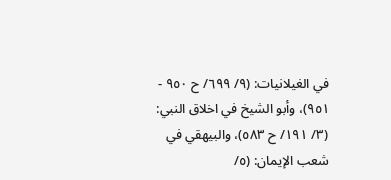في الغيلانيات: (٩/ ٦٩٩/ ح ٩٥٠ - ٩٥١)، وأبو الشيخ في اخلاق النبي: (٣/ ١٩١/ ح ٥٨٣)، والبيهقي في شعب الإيمان: (٥/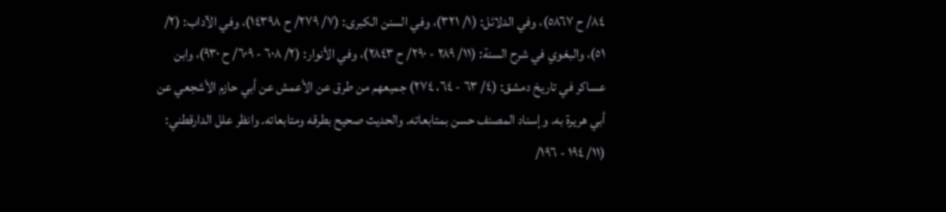٨٤/ ح ٥٨٦٧)، وفي الدلائل: (١/ ٣٢١)، وفي السنن الكبرى: (٧/ ٢٧٩/ ح ١٤٣٩٨)، وفي الآداب: (٢/ ٥١)، والبغوي في شرح السنة: (١١/ ٢٨٩ - ٢٩٠/ ح ٢٨٤٣)، وفي الأنوار: (٢/ ٦٠٨ - ٦٠٩/ ح ٩٣٠)، وابن عساكر في تاريخ دمشق: (٤/ ٦٣ - ٦٤، ٢٧٤) جميعهم من طرق عن الأعمش عن أبي حازم الأشجعي عن أبي هريرة به. وإسناد المصنف حسن بمتابعاته. والحديث صحيح بطرقه ومتابعاته. وانظر علل الدارقطني: (١١/ ١٩٤ - ١٩٦/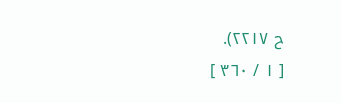ح ٢٢١٧).
[ ١ / ٣٦٠ ]